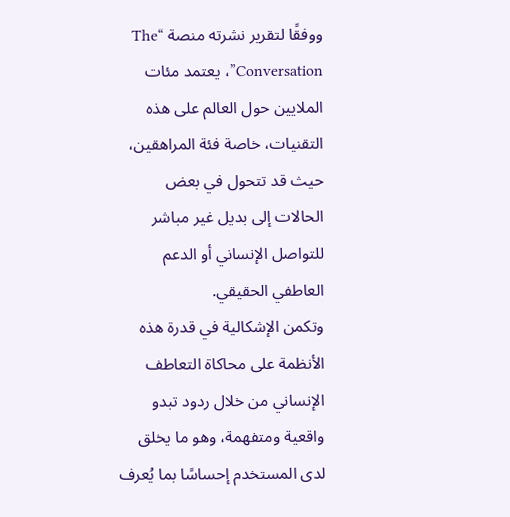ووفقًا لتقرير نشرته منصة “The Conversation”، يعتمد مئات الملايين حول العالم على هذه التقنيات، خاصة فئة المراهقين، حيث قد تتحول في بعض الحالات إلى بديل غير مباشر للتواصل الإنساني أو الدعم العاطفي الحقيقي.
وتكمن الإشكالية في قدرة هذه الأنظمة على محاكاة التعاطف الإنساني من خلال ردود تبدو واقعية ومتفهمة، وهو ما يخلق لدى المستخدم إحساسًا بما يُعرف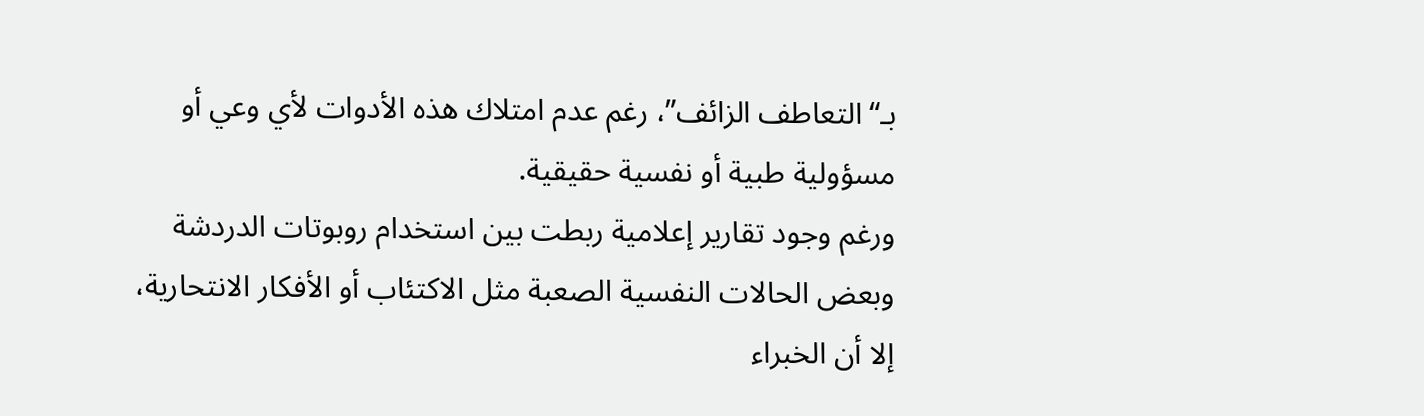بـ“التعاطف الزائف”، رغم عدم امتلاك هذه الأدوات لأي وعي أو مسؤولية طبية أو نفسية حقيقية.
ورغم وجود تقارير إعلامية ربطت بين استخدام روبوتات الدردشة وبعض الحالات النفسية الصعبة مثل الاكتئاب أو الأفكار الانتحارية، إلا أن الخبراء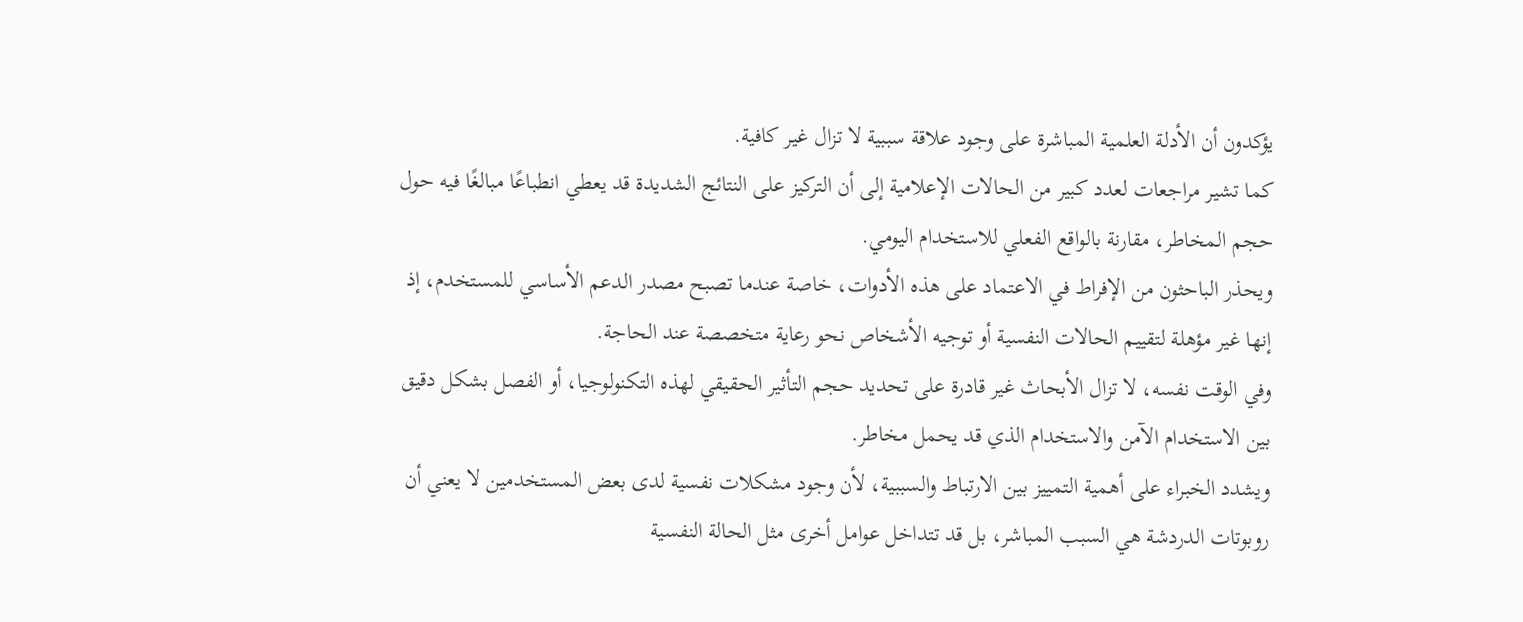يؤكدون أن الأدلة العلمية المباشرة على وجود علاقة سببية لا تزال غير كافية.
كما تشير مراجعات لعدد كبير من الحالات الإعلامية إلى أن التركيز على النتائج الشديدة قد يعطي انطباعًا مبالغًا فيه حول حجم المخاطر، مقارنة بالواقع الفعلي للاستخدام اليومي.
ويحذر الباحثون من الإفراط في الاعتماد على هذه الأدوات، خاصة عندما تصبح مصدر الدعم الأساسي للمستخدم، إذ إنها غير مؤهلة لتقييم الحالات النفسية أو توجيه الأشخاص نحو رعاية متخصصة عند الحاجة.
وفي الوقت نفسه، لا تزال الأبحاث غير قادرة على تحديد حجم التأثير الحقيقي لهذه التكنولوجيا، أو الفصل بشكل دقيق بين الاستخدام الآمن والاستخدام الذي قد يحمل مخاطر.
ويشدد الخبراء على أهمية التمييز بين الارتباط والسببية، لأن وجود مشكلات نفسية لدى بعض المستخدمين لا يعني أن روبوتات الدردشة هي السبب المباشر، بل قد تتداخل عوامل أخرى مثل الحالة النفسية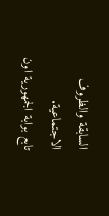السابقة والظروف الاجتماعية.
تابع بوابة الجمهورية اون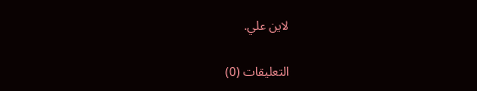لاين علي.

التعليقات (0)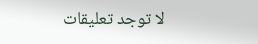لا توجد تعليقات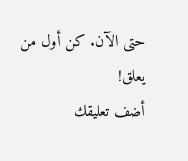حتى الآن. كن أول من يعلق!
أضف تعليقك